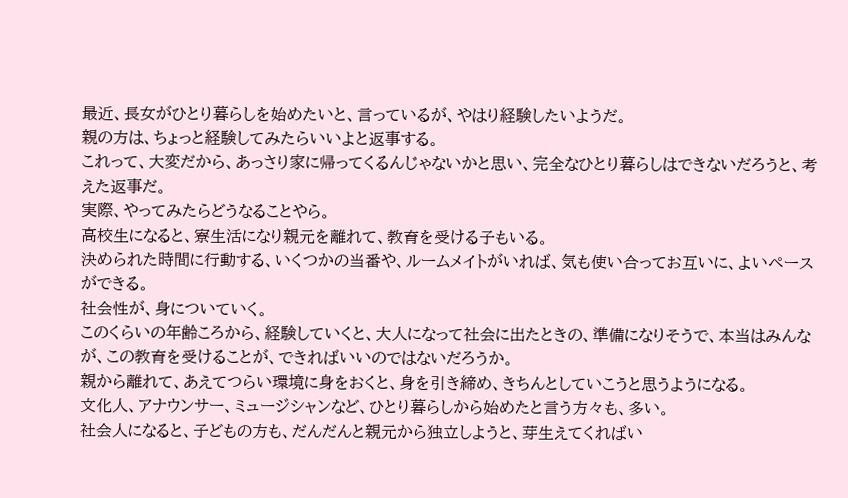最近、長女がひとり暮らしを始めたいと、言っているが、やはり経験したいようだ。
親の方は、ちょっと経験してみたらいいよと返事する。
これって、大変だから、あっさり家に帰ってくるんじゃないかと思い、完全なひとり暮らしはできないだろうと、考えた返事だ。
実際、やってみたらどうなることやら。
高校生になると、寮生活になり親元を離れて、教育を受ける子もいる。
決められた時間に行動する、いくつかの当番や、ルームメイトがいれば、気も使い合ってお互いに、よいペースができる。
社会性が、身についていく。
このくらいの年齢ころから、経験していくと、大人になって社会に出たときの、準備になりそうで、本当はみんなが、この教育を受けることが、できればいいのではないだろうか。
親から離れて、あえてつらい環境に身をおくと、身を引き締め、きちんとしていこうと思うようになる。
文化人、アナウンサー、ミュージシャンなど、ひとり暮らしから始めたと言う方々も、多い。
社会人になると、子どもの方も、だんだんと親元から独立しようと、芽生えてくればい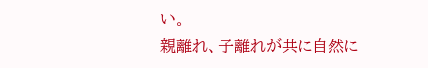い。
親離れ、子離れが共に自然に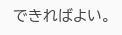できればよい。